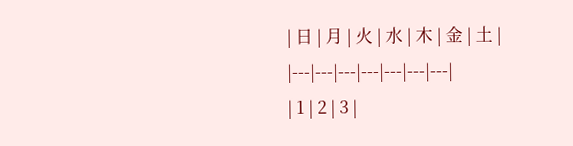| 日 | 月 | 火 | 水 | 木 | 金 | 土 |
|---|---|---|---|---|---|---|
| 1 | 2 | 3 |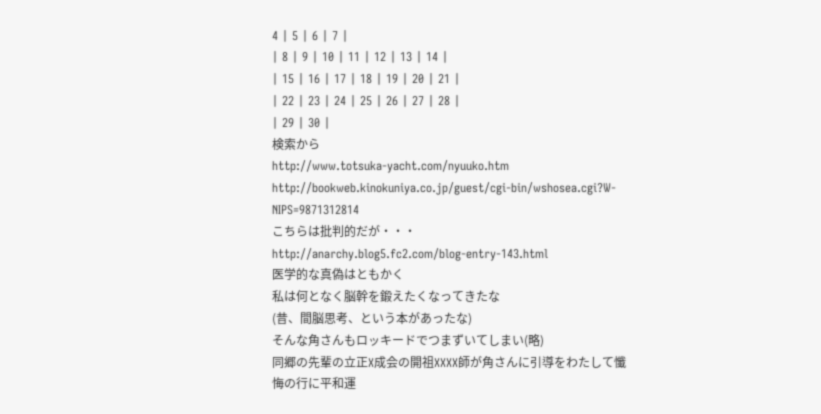4 | 5 | 6 | 7 |
| 8 | 9 | 10 | 11 | 12 | 13 | 14 |
| 15 | 16 | 17 | 18 | 19 | 20 | 21 |
| 22 | 23 | 24 | 25 | 26 | 27 | 28 |
| 29 | 30 |
検索から
http://www.totsuka-yacht.com/nyuuko.htm
http://bookweb.kinokuniya.co.jp/guest/cgi-bin/wshosea.cgi?W-NIPS=9871312814
こちらは批判的だが・・・
http://anarchy.blog5.fc2.com/blog-entry-143.html
医学的な真偽はともかく
私は何となく脳幹を鍛えたくなってきたな
(昔、間脳思考、という本があったな)
そんな角さんもロッキードでつまずいてしまい(略)
同郷の先輩の立正X成会の開祖XXXX師が角さんに引導をわたして懺悔の行に平和運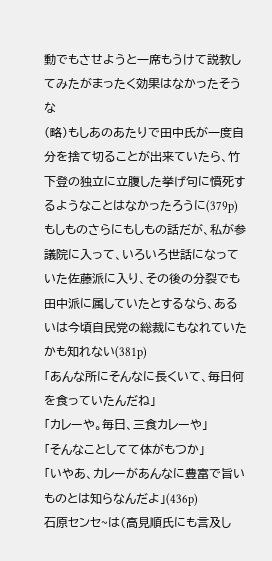動でもさせようと一席もうけて説教してみたがまったく効果はなかったそうな
(略)もしあのあたりで田中氏が一度自分を捨て切ることが出来ていたら、竹下登の独立に立腹した挙げ句に憤死するようなことはなかったろうに(379p)
もしものさらにもしもの話だが、私が参議院に入って、いろいろ世話になっていた佐藤派に入り、その後の分裂でも田中派に属していたとするなら、あるいは今頃自民党の総裁にもなれていたかも知れない(381p)
「あんな所にそんなに長くいて、毎日何を食っていたんだね」
「カレーや。毎日、三食カレーや」
「そんなことしてて体がもつか」
「いやあ、カレーがあんなに豊富で旨いものとは知らなんだよ」(436p)
石原センセ~は(高見順氏にも言及し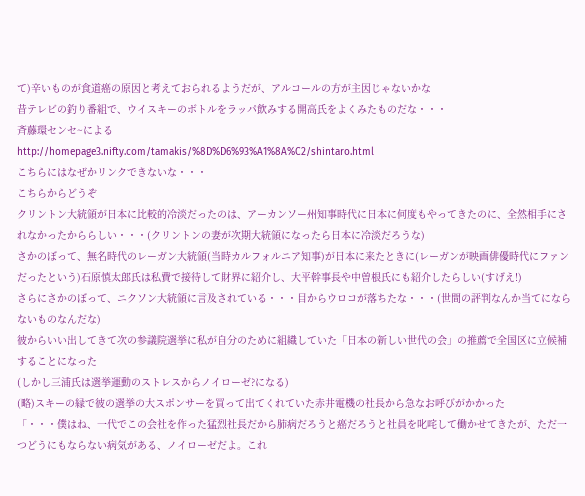て)辛いものが食道癌の原因と考えておられるようだが、アルコールの方が主因じゃないかな
昔テレビの釣り番組で、ウイスキーのボトルをラッパ飲みする開高氏をよくみたものだな・・・
斉藤環センセ~による
http://homepage3.nifty.com/tamakis/%8D%D6%93%A1%8A%C2/shintaro.html
こちらにはなぜかリンクできないな・・・
こちらからどうぞ
クリントン大統領が日本に比較的冷淡だったのは、アーカンソー州知事時代に日本に何度もやってきたのに、全然相手にされなかったかららしい・・・(クリントンの妻が次期大統領になったら日本に冷淡だろうな)
さかのぼって、無名時代のレーガン大統領(当時カルフォルニア知事)が日本に来たときに(レーガンが映画俳優時代にファンだったという)石原慎太郎氏は私費で接待して財界に紹介し、大平幹事長や中曽根氏にも紹介したらしい(すげえ!)
さらにさかのぼって、ニクソン大統領に言及されている・・・目からウロコが落ちたな・・・(世間の評判なんか当てにならないものなんだな)
彼からいい出してきて次の参議院選挙に私が自分のために組織していた「日本の新しい世代の会」の推薦で全国区に立候補することになった
(しかし三浦氏は選挙運動のストレスからノイローゼ?になる)
(略)スキーの縁で彼の選挙の大スポンサーを買って出てくれていた赤井電機の社長から急なお呼びがかかった
「・・・僕はね、一代でこの会社を作った猛烈社長だから肺病だろうと癌だろうと社員を叱咤して働かせてきたが、ただ一つどうにもならない病気がある、ノイローゼだよ。これ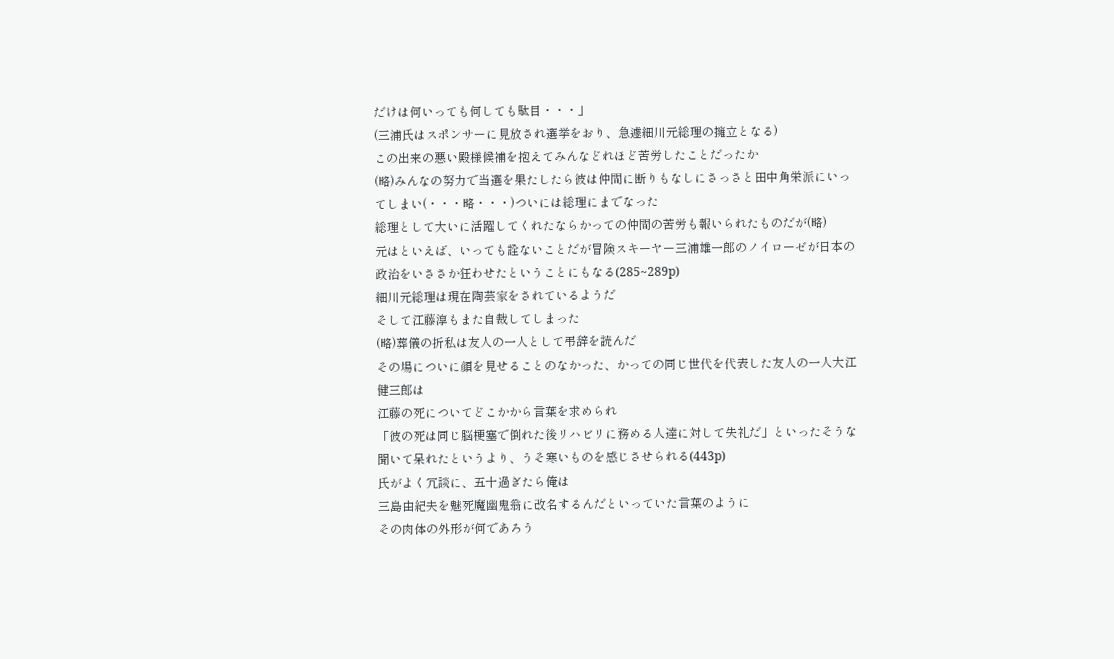だけは何いっても何しても駄目・・・」
(三浦氏はスポンサーに見放され選挙をおり、急遽細川元総理の擁立となる)
この出来の悪い殿様候補を抱えてみんなどれほど苦労したことだったか
(略)みんなの努力で当選を果たしたら彼は仲間に断りもなしにさっさと田中角栄派にいってしまい(・・・略・・・)ついには総理にまでなった
総理として大いに活躍してくれたならかっての仲間の苦労も報いられたものだが(略)
元はといえば、いっても詮ないことだが冒険スキーヤー三浦雄一郎のノイローゼが日本の政治をいささか狂わせたということにもなる(285~289p)
細川元総理は現在陶芸家をされているようだ
そして江藤淳もまた自裁してしまった
(略)葬儀の折私は友人の一人として弔辞を読んだ
その場についに顔を見せることのなかった、かっての同じ世代を代表した友人の一人大江健三郎は
江藤の死についてどこかから言葉を求められ
「彼の死は同じ脳梗塞で倒れた後リハビリに務める人達に対して失礼だ」といったそうな
聞いて呆れたというより、うそ寒いものを感じさせられる(443p)
氏がよく冗談に、五十過ぎたら俺は
三島由紀夫を魅死魔幽鬼翁に改名するんだといっていた言葉のように
その肉体の外形が何であろう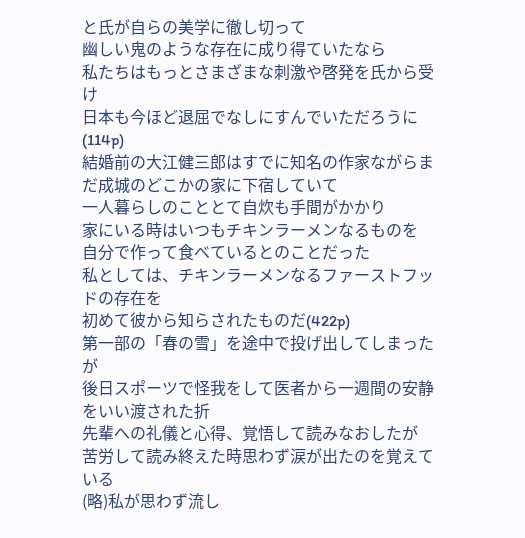と氏が自らの美学に徹し切って
幽しい鬼のような存在に成り得ていたなら
私たちはもっとさまざまな刺激や啓発を氏から受け
日本も今ほど退屈でなしにすんでいただろうに(114p)
結婚前の大江健三郎はすでに知名の作家ながらまだ成城のどこかの家に下宿していて
一人暮らしのこととて自炊も手間がかかり
家にいる時はいつもチキンラーメンなるものを
自分で作って食べているとのことだった
私としては、チキンラーメンなるファーストフッドの存在を
初めて彼から知らされたものだ(422p)
第一部の「春の雪」を途中で投げ出してしまったが
後日スポーツで怪我をして医者から一週間の安静をいい渡された折
先輩への礼儀と心得、覚悟して読みなおしたが
苦労して読み終えた時思わず涙が出たのを覚えている
(略)私が思わず流し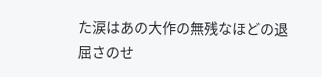た涙はあの大作の無残なほどの退屈さのせ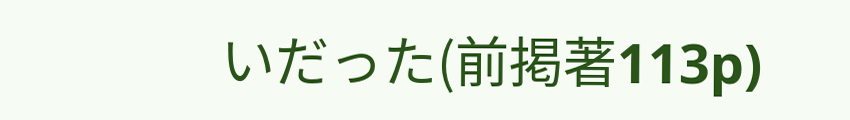いだった(前掲著113p)